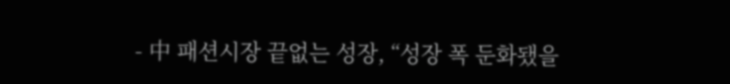- 中 패션시장 끝없는 성장, “성장 폭 둔화됐을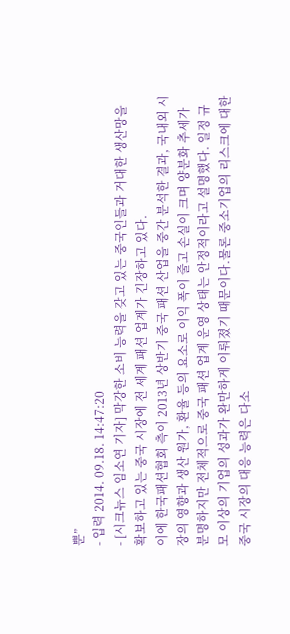뿐”
- 입력 2014. 09.18. 14:47:20
- [시크뉴스 임소연 기자] 막강한 소비 능력을 갖고 있는 중국인들과 거대한 생산망을 확보하고 있는 중국 시장에 전 세계 패션 업계가 긴장하고 있다.
이에 한국패션협회 측이 2013년 상반기 중국 패션 산업을 중간 분석한 결과, 국내외 시장의 영향과 생산 원가, 환율 등의 요소로 이익 폭이 줄고 손실이 크며 양분화 추세가 분명하지만 전체적으로 중국 패션 업계 운영 상태는 안정적이라고 설명했다. 일정 규모 이상의 기업의 성과가 완만하게 이뤄졌기 때문이다.물론 중소기업의 리스크에 대한 중국 시장의 대응 능력은 다소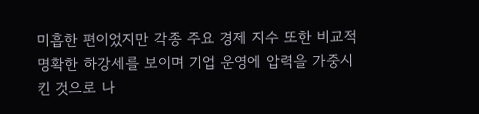미흡한 편이었지만 각종 주요 경제 지수 또한 비교적 명확한 하강세를 보이며 기업 운영에 압력을 가중시킨 것으로 나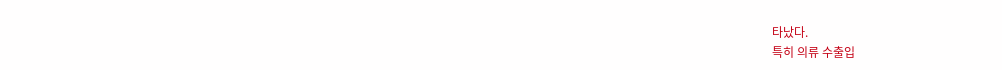타났다.
특히 의류 수출입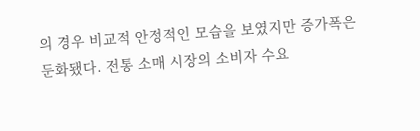의 경우 비교적 안정적인 모습을 보였지만 증가폭은 둔화됐다. 전통 소매 시장의 소비자 수요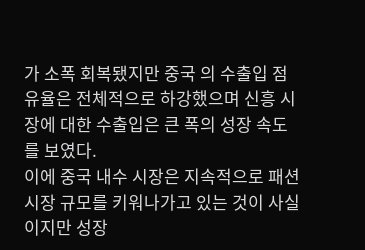가 소폭 회복됐지만 중국 의 수출입 점유율은 전체적으로 하강했으며 신흥 시장에 대한 수출입은 큰 폭의 성장 속도를 보였다.
이에 중국 내수 시장은 지속적으로 패션 시장 규모를 키워나가고 있는 것이 사실이지만 성장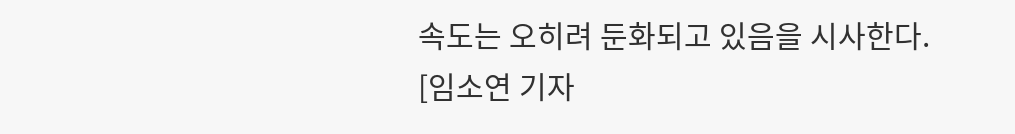속도는 오히려 둔화되고 있음을 시사한다.
[임소연 기자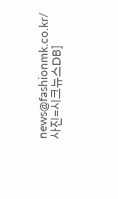news@fashionmk.co.kr/사진=시크뉴스DB]